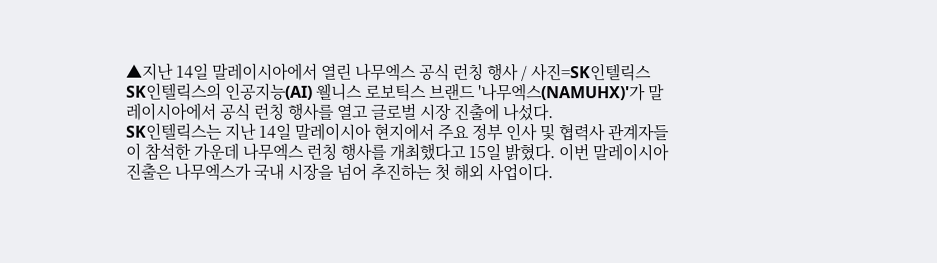▲지난 14일 말레이시아에서 열린 나무엑스 공식 런칭 행사 / 사진=SK인텔릭스
SK인텔릭스의 인공지능(AI) 웰니스 로보틱스 브랜드 '나무엑스(NAMUHX)'가 말레이시아에서 공식 런칭 행사를 열고 글로벌 시장 진출에 나섰다.
SK인텔릭스는 지난 14일 말레이시아 현지에서 주요 정부 인사 및 협력사 관계자들이 참석한 가운데 나무엑스 런칭 행사를 개최했다고 15일 밝혔다. 이번 말레이시아 진출은 나무엑스가 국내 시장을 넘어 추진하는 첫 해외 사업이다.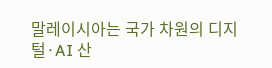말레이시아는 국가 차원의 디지털·AI 산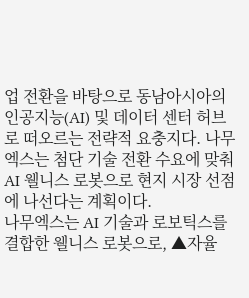업 전환을 바탕으로 동남아시아의 인공지능(AI) 및 데이터 센터 허브로 떠오르는 전략적 요충지다. 나무엑스는 첨단 기술 전환 수요에 맞춰 AI 웰니스 로봇으로 현지 시장 선점에 나선다는 계획이다.
나무엑스는 AI 기술과 로보틱스를 결합한 웰니스 로봇으로, ▲자율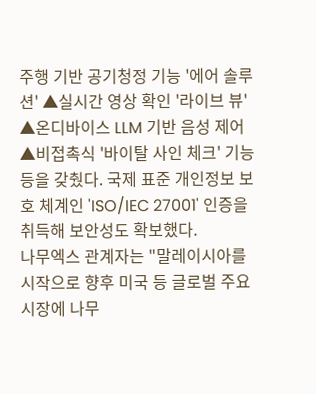주행 기반 공기청정 기능 '에어 솔루션' ▲실시간 영상 확인 '라이브 뷰' ▲온디바이스 LLM 기반 음성 제어 ▲비접촉식 '바이탈 사인 체크' 기능 등을 갖췄다. 국제 표준 개인정보 보호 체계인 'ISO/IEC 27001' 인증을 취득해 보안성도 확보했다.
나무엑스 관계자는 "말레이시아를 시작으로 향후 미국 등 글로벌 주요 시장에 나무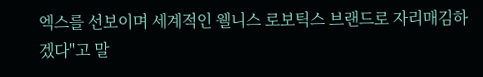엑스를 선보이며 세계적인 웰니스 로보틱스 브랜드로 자리매김하겠다"고 말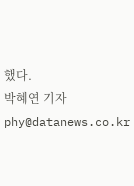했다.
박혜연 기자 phy@datanews.co.kr